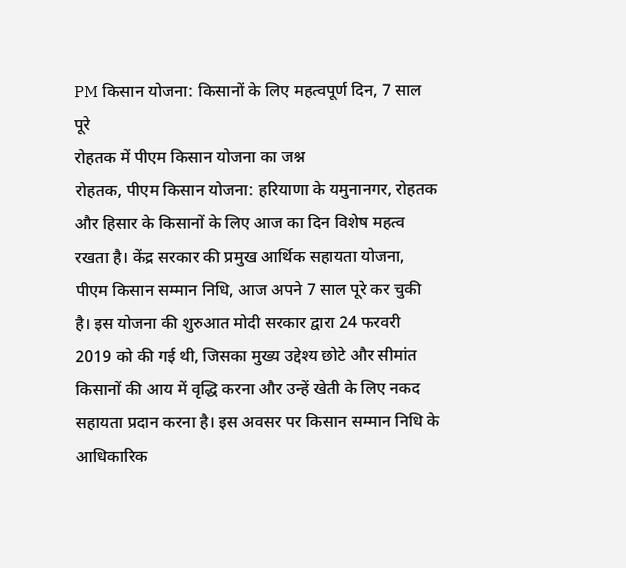PM किसान योजना: किसानों के लिए महत्वपूर्ण दिन, 7 साल पूरे
रोहतक में पीएम किसान योजना का जश्न
रोहतक, पीएम किसान योजना: हरियाणा के यमुनानगर, रोहतक और हिसार के किसानों के लिए आज का दिन विशेष महत्व रखता है। केंद्र सरकार की प्रमुख आर्थिक सहायता योजना, पीएम किसान सम्मान निधि, आज अपने 7 साल पूरे कर चुकी है। इस योजना की शुरुआत मोदी सरकार द्वारा 24 फरवरी 2019 को की गई थी, जिसका मुख्य उद्देश्य छोटे और सीमांत किसानों की आय में वृद्धि करना और उन्हें खेती के लिए नकद सहायता प्रदान करना है। इस अवसर पर किसान सम्मान निधि के आधिकारिक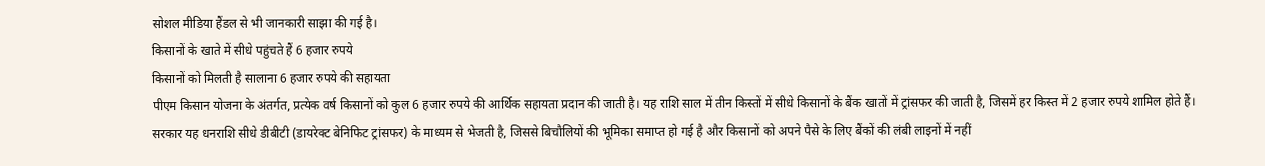सोशल मीडिया हैंडल से भी जानकारी साझा की गई है।
किसानों के खाते में सीधे पहुंचते हैं 6 हजार रुपये
किसानों को मिलती है सालाना 6 हजार रुपये की सहायता
पीएम किसान योजना के अंतर्गत, प्रत्येक वर्ष किसानों को कुल 6 हजार रुपये की आर्थिक सहायता प्रदान की जाती है। यह राशि साल में तीन किस्तों में सीधे किसानों के बैंक खातों में ट्रांसफर की जाती है, जिसमें हर किस्त में 2 हजार रुपये शामिल होते हैं।
सरकार यह धनराशि सीधे डीबीटी (डायरेक्ट बेनिफिट ट्रांसफर) के माध्यम से भेजती है, जिससे बिचौलियों की भूमिका समाप्त हो गई है और किसानों को अपने पैसे के लिए बैंकों की लंबी लाइनों में नहीं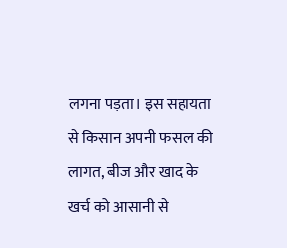लगना पड़ता। इस सहायता से किसान अपनी फसल की लागत, बीज और खाद के खर्च को आसानी से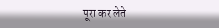पूरा कर लेते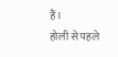हैं।
होली से पहले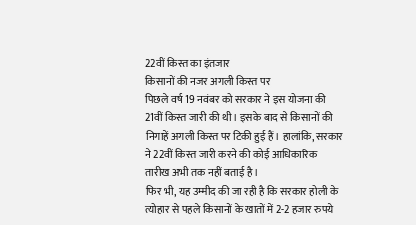22वीं किस्त का इंतजार
किसानों की नजर अगली किस्त पर
पिछले वर्ष 19 नवंबर को सरकार ने इस योजना की 21वीं किस्त जारी की थी। इसके बाद से किसानों की निगाहें अगली किस्त पर टिकी हुई हैं। हालांकि, सरकार ने 22वीं किस्त जारी करने की कोई आधिकारिक तारीख अभी तक नहीं बताई है।
फिर भी, यह उम्मीद की जा रही है कि सरकार होली के त्योहार से पहले किसानों के खातों में 2-2 हजार रुपये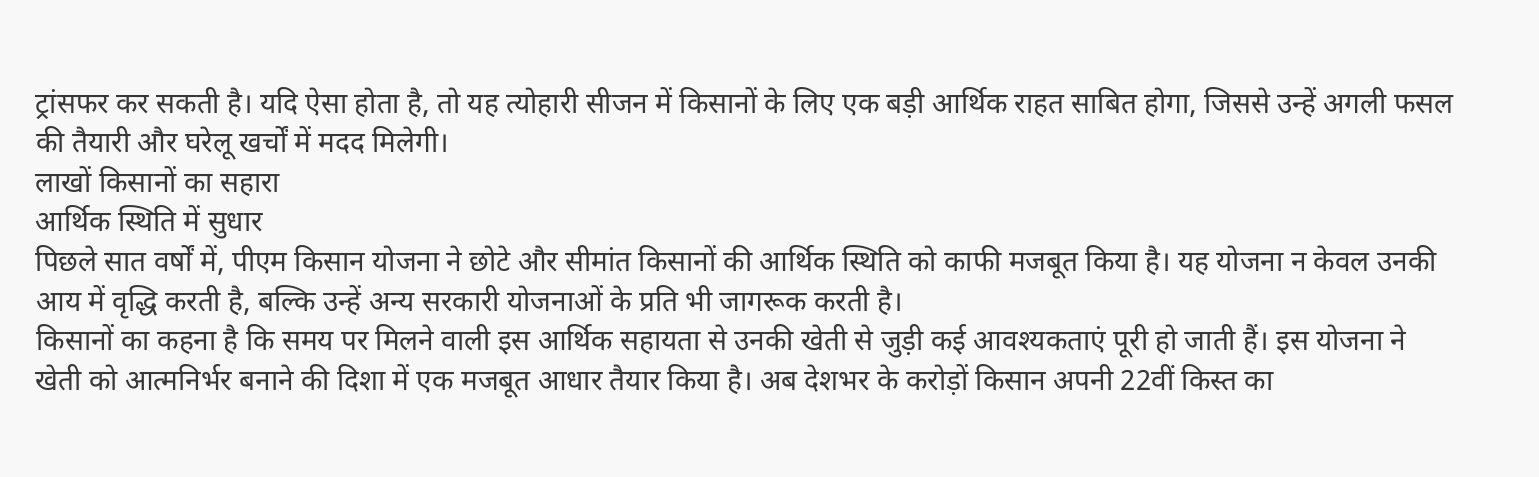ट्रांसफर कर सकती है। यदि ऐसा होता है, तो यह त्योहारी सीजन में किसानों के लिए एक बड़ी आर्थिक राहत साबित होगा, जिससे उन्हें अगली फसल की तैयारी और घरेलू खर्चों में मदद मिलेगी।
लाखों किसानों का सहारा
आर्थिक स्थिति में सुधार
पिछले सात वर्षों में, पीएम किसान योजना ने छोटे और सीमांत किसानों की आर्थिक स्थिति को काफी मजबूत किया है। यह योजना न केवल उनकी आय में वृद्धि करती है, बल्कि उन्हें अन्य सरकारी योजनाओं के प्रति भी जागरूक करती है।
किसानों का कहना है कि समय पर मिलने वाली इस आर्थिक सहायता से उनकी खेती से जुड़ी कई आवश्यकताएं पूरी हो जाती हैं। इस योजना ने खेती को आत्मनिर्भर बनाने की दिशा में एक मजबूत आधार तैयार किया है। अब देशभर के करोड़ों किसान अपनी 22वीं किस्त का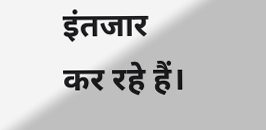इंतजार कर रहे हैं।